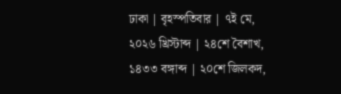ঢাকা | বৃহস্পতিবার | ৭ই মে, ২০২৬ খ্রিস্টাব্দ | ২৪শে বৈশাখ, ১৪৩৩ বঙ্গাব্দ | ২০শে জিলকদ,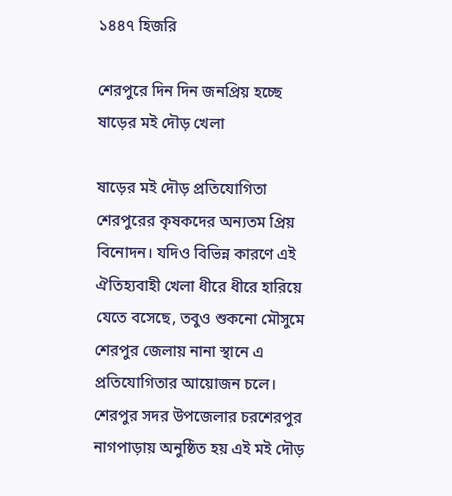১৪৪৭ হিজরি

শেরপুরে দিন দিন জনপ্রিয় হচ্ছে ষাড়ের মই দৌড় খেলা

ষাড়ের মই দৌড় প্রতিযোগিতা শেরপুরের কৃষকদের অন্যতম প্রিয় বিনোদন। যদিও বিভিন্ন কারণে এই ঐতিহ্যবাহী খেলা ধীরে ধীরে হারিয়ে যেতে বসেছে, তবুও শুকনো মৌসুমে শেরপুর জেলায় নানা স্থানে এ প্রতিযোগিতার আয়োজন চলে। শেরপুর সদর উপজেলার চরশেরপুর নাগপাড়ায় অনুষ্ঠিত হয় এই মই দৌড়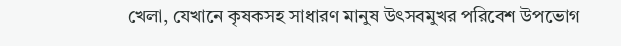খেলা, যেখানে কৃষকসহ সাধারণ মানুষ উৎসবমুখর পরিবেশ উপভোগ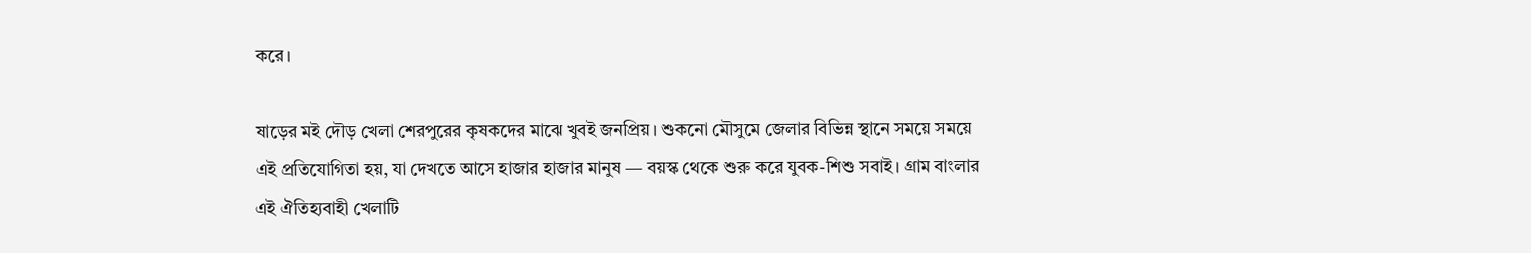করে।

ষাড়ের মই দৌড় খেলা শেরপুরের কৃষকদের মাঝে খুবই জনপ্রিয়। শুকনো মৌসুমে জেলার বিভিন্ন স্থানে সময়ে সময়ে এই প্রতিযোগিতা হয়, যা দেখতে আসে হাজার হাজার মানুষ — বয়স্ক থেকে শুরু করে যুবক-শিশু সবাই। গ্রাম বাংলার এই ঐতিহ্যবাহী খেলাটি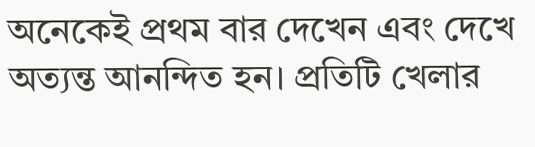অনেকেই প্রথম বার দেখেন এবং দেখে অত্যন্ত আনন্দিত হন। প্রতিটি খেলার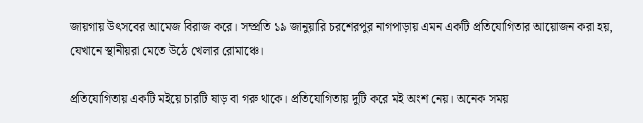জায়গায় উৎসবের আমেজ বিরাজ করে। সম্প্রতি ১৯ জানুয়ারি চরশেরপুর নাগপাড়ায় এমন একটি প্রতিযোগিতার আয়োজন করা হয়, যেখানে স্থানীয়রা মেতে উঠে খেলার রোমাঞ্চে।

প্রতিযোগিতায় একটি মইয়ে চারটি ষাড় বা গরু থাকে। প্রতিযোগিতায় দুটি করে মই অংশ নেয়। অনেক সময়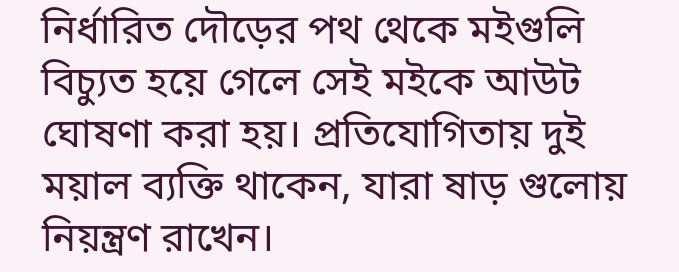নির্ধারিত দৌড়ের পথ থেকে মইগুলি বিচ্যুত হয়ে গেলে সেই মইকে আউট ঘোষণা করা হয়। প্রতিযোগিতায় দুই ময়াল ব্যক্তি থাকেন, যারা ষাড় গুলোয় নিয়ন্ত্রণ রাখেন।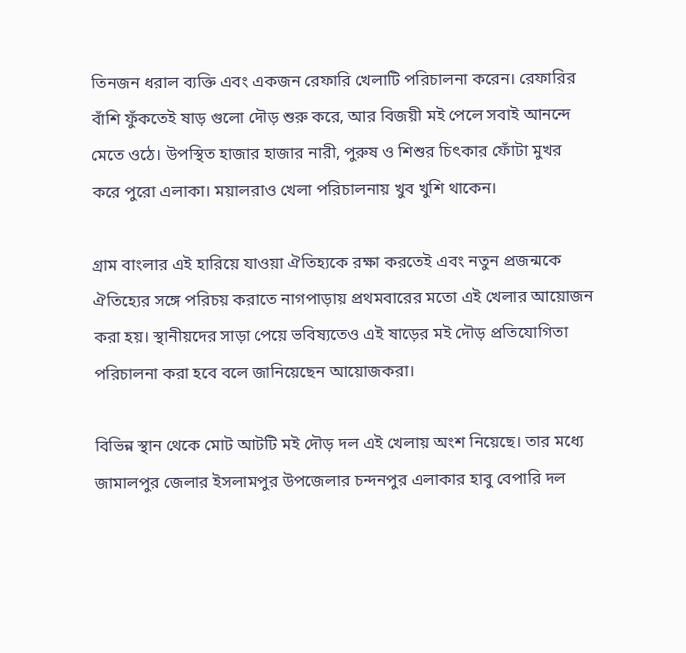তিনজন ধরাল ব্যক্তি এবং একজন রেফারি খেলাটি পরিচালনা করেন। রেফারির বাঁশি ফুঁকতেই ষাড় গুলো দৌড় শুরু করে, আর বিজয়ী মই পেলে সবাই আনন্দে মেতে ওঠে। উপস্থিত হাজার হাজার নারী, পুরুষ ও শিশুর চিৎকার ফোঁটা মুখর করে পুরো এলাকা। ময়ালরাও খেলা পরিচালনায় খুব খুশি থাকেন।

গ্রাম বাংলার এই হারিয়ে যাওয়া ঐতিহ্যকে রক্ষা করতেই এবং নতুন প্রজন্মকে ঐতিহ্যের সঙ্গে পরিচয় করাতে নাগপাড়ায় প্রথমবারের মতো এই খেলার আয়োজন করা হয়। স্থানীয়দের সাড়া পেয়ে ভবিষ্যতেও এই ষাড়ের মই দৌড় প্রতিযোগিতা পরিচালনা করা হবে বলে জানিয়েছেন আয়োজকরা।

বিভিন্ন স্থান থেকে মোট আটটি মই দৌড় দল এই খেলায় অংশ নিয়েছে। তার মধ্যে জামালপুর জেলার ইসলামপুর উপজেলার চন্দনপুর এলাকার হাবু বেপারি দল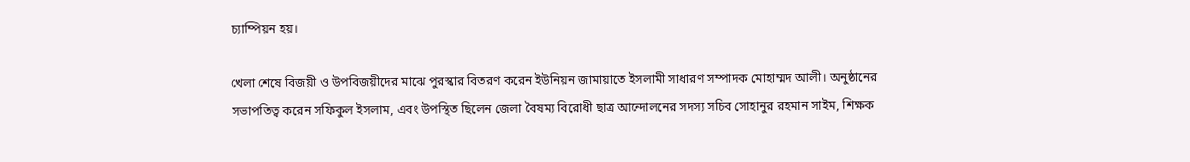চ্যাম্পিয়ন হয়।

খেলা শেষে বিজয়ী ও উপবিজয়ীদের মাঝে পুরস্কার বিতরণ করেন ইউনিয়ন জামায়াতে ইসলামী সাধারণ সম্পাদক মোহাম্মদ আলী। অনুষ্ঠানের সভাপতিত্ব করেন সফিকুল ইসলাম, এবং উপস্থিত ছিলেন জেলা বৈষম্য বিরোধী ছাত্র আন্দোলনের সদস্য সচিব সোহানুর রহমান সাইম, শিক্ষক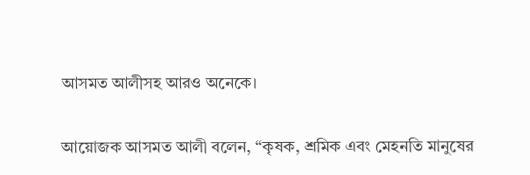আসমত আলীসহ আরও অনেকে।

আয়োজক আসমত আলী বলেন, “কৃষক, শ্রমিক এবং মেহনতি মানুষের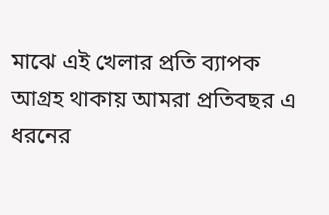মাঝে এই খেলার প্রতি ব্যাপক আগ্রহ থাকায় আমরা প্রতিবছর এ ধরনের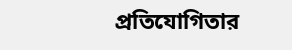প্রতিযোগিতার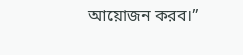আয়োজন করব।”